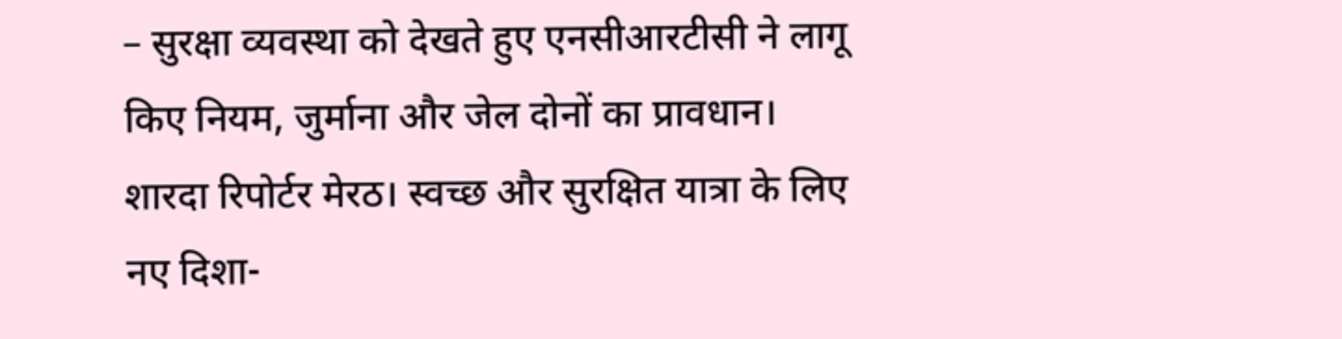– सुरक्षा व्यवस्था को देखते हुए एनसीआरटीसी ने लागू किए नियम, जुर्माना और जेल दोनों का प्रावधान।
शारदा रिपोर्टर मेरठ। स्वच्छ और सुरक्षित यात्रा के लिए नए दिशा-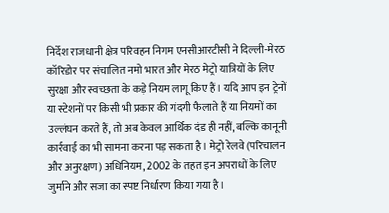निर्देश राजधानी क्षेत्र परिवहन निगम एनसीआरटीसी ने दिल्ली-मेरठ कॉरिडोर पर संचालित नमो भारत और मेरठ मेट्रो यात्रियों के लिए सुरक्षा और स्वच्छता के कड़े नियम लागू किए हैं। यदि आप इन ट्रेनों या स्टेशनों पर किसी भी प्रकार की गंदगी फैलाते हैं या नियमों का उल्लंघन करते हैं, तो अब केवल आर्थिक दंड ही नहीं, बल्कि कानूनी कार्रवाई का भी सामना करना पड़ सकता है। मेट्रो रेलवे (परिचालन और अनुरक्षण) अधिनियम, 2002 के तहत इन अपराधों के लिए जुर्माने और सजा का स्पष्ट निर्धारण किया गया है।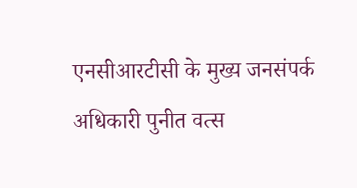एनसीआरटीसी के मुख्य जनसंपर्क अधिकारी पुनीत वत्स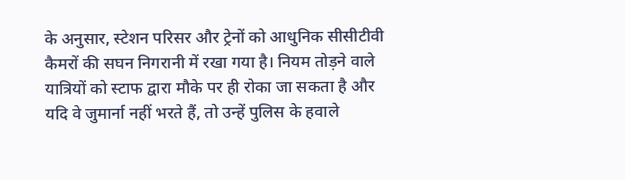के अनुसार, स्टेशन परिसर और ट्रेनों को आधुनिक सीसीटीवी कैमरों की सघन निगरानी में रखा गया है। नियम तोड़ने वाले यात्रियों को स्टाफ द्वारा मौके पर ही रोका जा सकता है और यदि वे जुमार्ना नहीं भरते हैं, तो उन्हें पुलिस के हवाले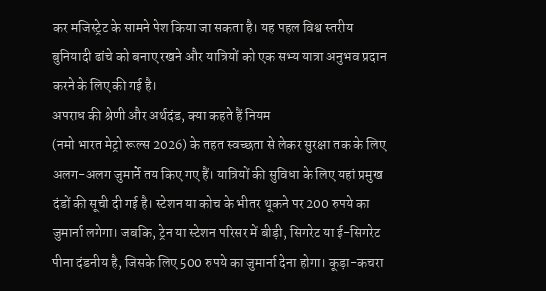कर मजिस्ट्रेट के सामने पेश किया जा सकता है। यह पहल विश्व स्तरीय बुनियादी ढांचे को बनाए रखने और यात्रियों को एक सभ्य यात्रा अनुभव प्रदान करने के लिए की गई है।
अपराध की श्रेणी और अर्थदंड, क्या कहते हैं नियम
(नमो भारत मेट्रो रूल्स 2026) के तहत स्वच्छता से लेकर सुरक्षा तक के लिए अलग-अलग जुमार्ने तय किए गए हैं। यात्रियों की सुविधा के लिए यहां प्रमुख दंडों की सूची दी गई है। स्टेशन या कोच के भीतर थूकने पर 200 रुपये का जुमार्ना लगेगा। जबकि, ट्रेन या स्टेशन परिसर में बीड़ी, सिगरेट या ई-सिगरेट पीना दंडनीय है, जिसके लिए 500 रुपये का जुमार्ना देना होगा। कूड़ा-कचरा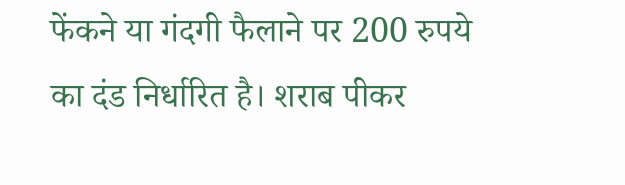फेंकने या गंदगी फैलाने पर 200 रुपये का दंड निर्धारित है। शराब पीकर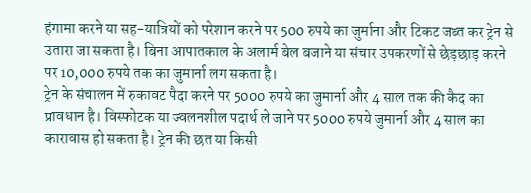हंगामा करने या सह-यात्रियों को परेशान करने पर 500 रुपये का जुर्माना और टिकट जब्त कर ट्रेन से उतारा जा सकता है। बिना आपातकाल के अलार्म बेल बजाने या संचार उपकरणों से छेड़छाड़ करने पर 10,000 रुपये तक का जुमार्ना लग सकता है।
ट्रेन के संचालन में रुकावट पैदा करने पर 5000 रुपये का जुमार्ना और 4 साल तक की कैद का प्रावधान है। विस्फोटक या ज्वलनशील पदार्थ ले जाने पर 5000 रुपये जुमार्ना और 4 साल का कारावास हो सकता है। ट्रेन की छत या किसी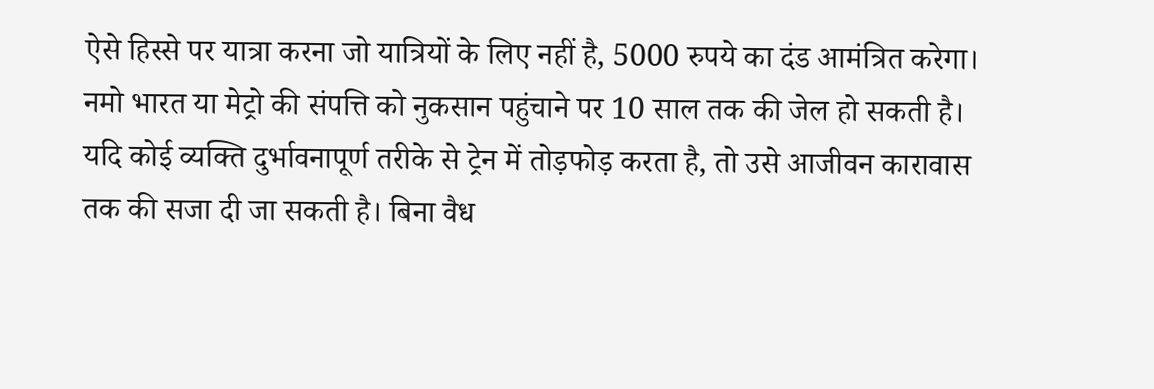ऐसे हिस्से पर यात्रा करना जो यात्रियों के लिए नहीं है, 5000 रुपये का दंड आमंत्रित करेगा।
नमो भारत या मेट्रो की संपत्ति को नुकसान पहुंचाने पर 10 साल तक की जेल हो सकती है। यदि कोई व्यक्ति दुर्भावनापूर्ण तरीके से ट्रेन में तोड़फोड़ करता है, तो उसे आजीवन कारावास तक की सजा दी जा सकती है। बिना वैध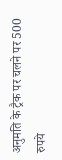अनुमति के ट्रैक पर चलने पर 500 रुपये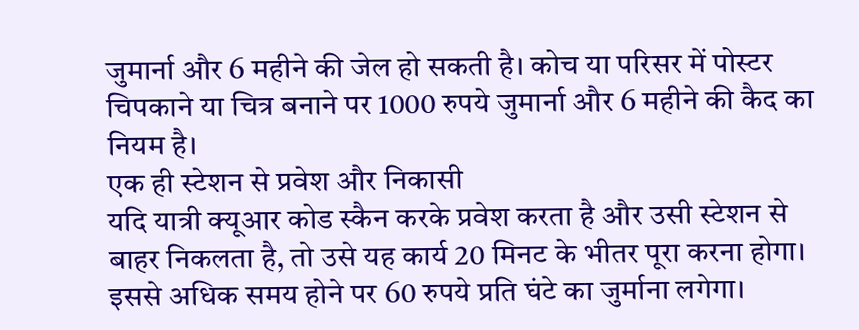जुमार्ना और 6 महीने की जेल हो सकती है। कोच या परिसर में पोस्टर चिपकाने या चित्र बनाने पर 1000 रुपये जुमार्ना और 6 महीने की कैद का नियम है।
एक ही स्टेशन से प्रवेश और निकासी
यदि यात्री क्यूआर कोड स्कैन करके प्रवेश करता है और उसी स्टेशन से बाहर निकलता है, तो उसे यह कार्य 20 मिनट के भीतर पूरा करना होगा। इससे अधिक समय होने पर 60 रुपये प्रति घंटे का जुर्माना लगेगा।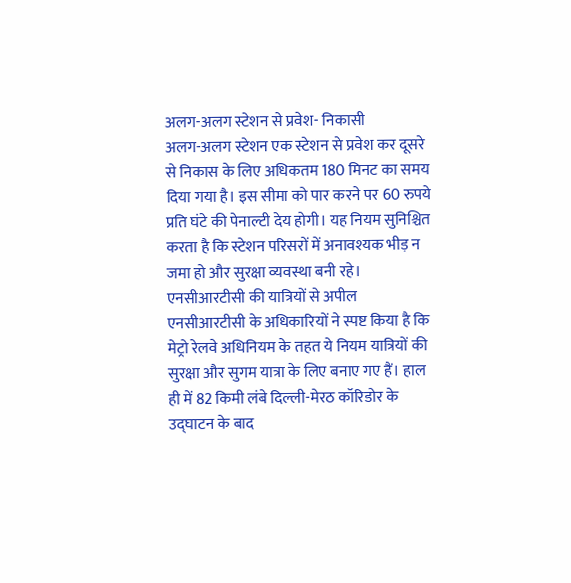अलग-अलग स्टेशन से प्रवेश- निकासी
अलग-अलग स्टेशन एक स्टेशन से प्रवेश कर दूसरे से निकास के लिए अधिकतम 180 मिनट का समय दिया गया है। इस सीमा को पार करने पर 60 रुपये प्रति घंटे की पेनाल्टी देय होगी। यह नियम सुनिश्चित करता है कि स्टेशन परिसरों में अनावश्यक भीड़ न जमा हो और सुरक्षा व्यवस्था बनी रहे।
एनसीआरटीसी की यात्रियों से अपील एनसीआरटीसी के अधिकारियों ने स्पष्ट किया है कि मेट्रो रेलवे अधिनियम के तहत ये नियम यात्रियों की सुरक्षा और सुगम यात्रा के लिए बनाए गए हैं। हाल ही में 82 किमी लंबे दिल्ली-मेरठ कॉरिडोर के उद्घाटन के बाद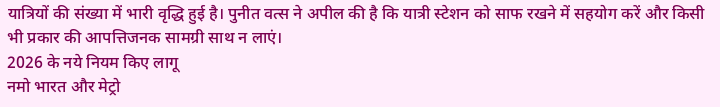यात्रियों की संख्या में भारी वृद्धि हुई है। पुनीत वत्स ने अपील की है कि यात्री स्टेशन को साफ रखने में सहयोग करें और किसी भी प्रकार की आपत्तिजनक सामग्री साथ न लाएं।
2026 के नये नियम किए लागू
नमो भारत और मेट्रो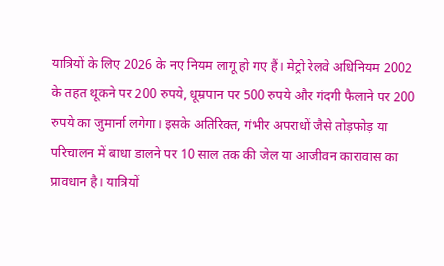यात्रियों के लिए 2026 के नए नियम लागू हो गए हैं। मेट्रो रेलवे अधिनियम 2002 के तहत थूकने पर 200 रुपये, धूम्रपान पर 500 रुपये और गंदगी फैलाने पर 200 रुपये का जुमार्ना लगेगा। इसके अतिरिक्त, गंभीर अपराधों जैसे तोड़फोड़ या परिचालन में बाधा डालने पर 10 साल तक की जेल या आजीवन कारावास का प्रावधान है। यात्रियों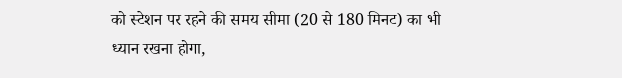को स्टेशन पर रहने की समय सीमा (20 से 180 मिनट) का भी ध्यान रखना होगा,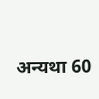अन्यथा 60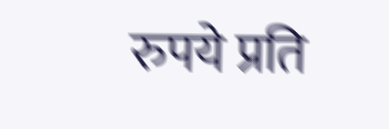रुपये प्रति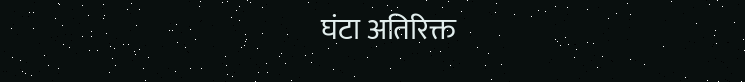घंटा अतिरिक्त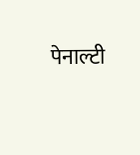पेनाल्टी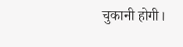चुकानी होगी।